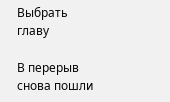Выбрать главу

В перерыв снова пошли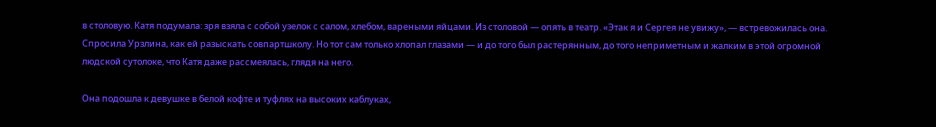в столовую. Катя подумала: зря взяла с собой узелок с салом, хлебом, вареными яйцами. Из столовой — опять в театр. «Этак я и Сергея не увижу», — встревожилась она. Спросила Урзлина, как ей разыскать совпартшколу. Но тот сам только хлопал глазами — и до того был растерянным, до того неприметным и жалким в этой огромной людской сутолоке, что Катя даже рассмеялась, глядя на него.

Она подошла к девушке в белой кофте и туфлях на высоких каблуках,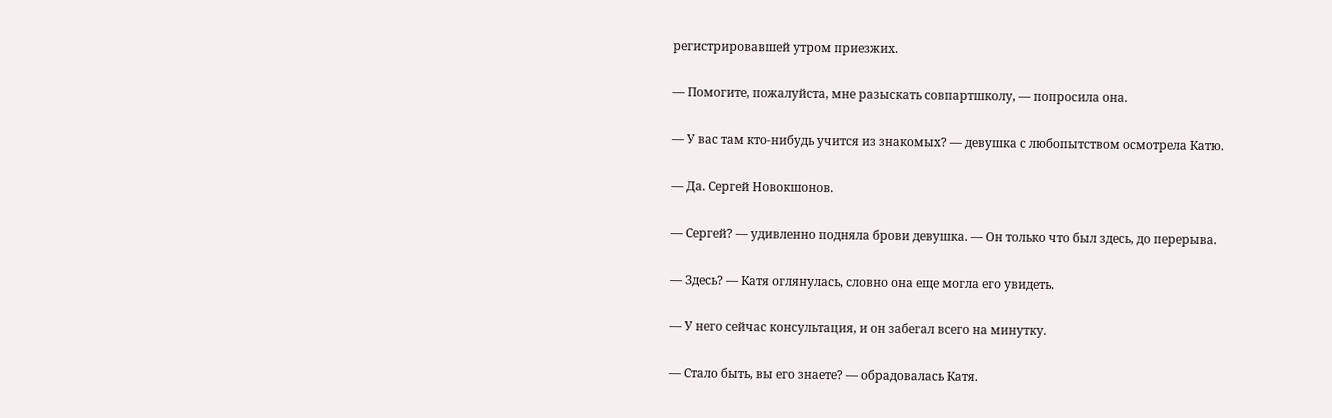регистрировавшей утром приезжих.

— Помогите, пожалуйста, мне разыскать совпартшколу, — попросила она.

— У вас там кто-нибудь учится из знакомых? — девушка с любопытством осмотрела Катю.

— Да. Сергей Новокшонов.

— Сергей? — удивленно подняла брови девушка. — Он только что был здесь, до перерыва.

— Здесь? — Катя оглянулась, словно она еще могла его увидеть.

— У него сейчас консультация, и он забегал всего на минутку.

— Стало быть, вы его знаете? — обрадовалась Катя.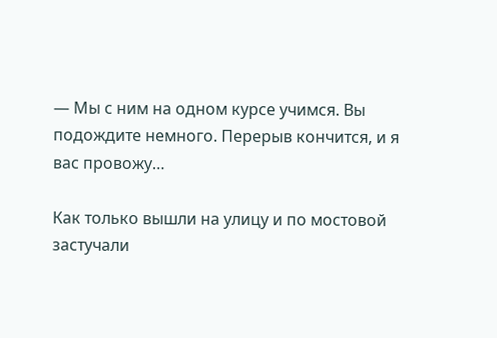— Мы с ним на одном курсе учимся. Вы подождите немного. Перерыв кончится, и я вас провожу…

Как только вышли на улицу и по мостовой застучали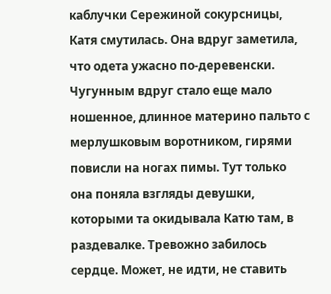каблучки Сережиной сокурсницы, Катя смутилась. Она вдруг заметила, что одета ужасно по-деревенски. Чугунным вдруг стало еще мало ношенное, длинное материно пальто с мерлушковым воротником, гирями повисли на ногах пимы. Тут только она поняла взгляды девушки, которыми та окидывала Катю там, в раздевалке. Тревожно забилось сердце. Может, не идти, не ставить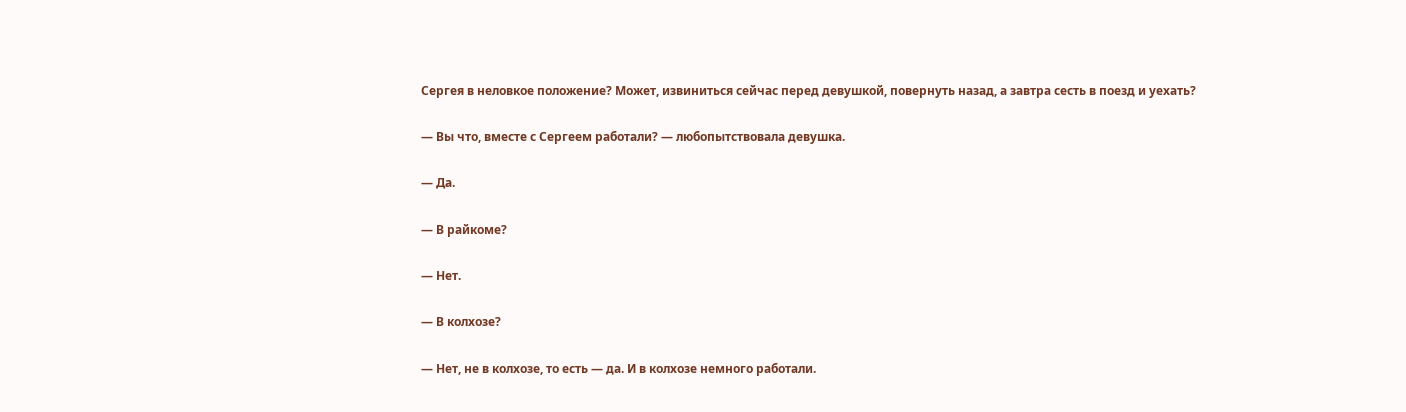Сергея в неловкое положение? Может, извиниться сейчас перед девушкой, повернуть назад, а завтра сесть в поезд и уехать?

— Вы что, вместе с Сергеем работали? — любопытствовала девушка.

— Да.

— В райкоме?

— Нет.

— В колхозе?

— Нет, не в колхозе, то есть — да. И в колхозе немного работали.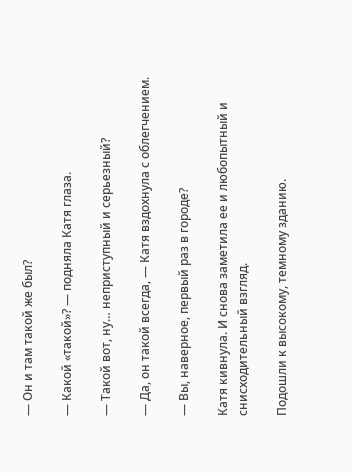— Он и там такой же был?

— Какой «такой»? — подняла Катя глаза.

— Такой вот, ну… неприступный и серьезный?

— Да, он такой всегда, — Катя вздохнула с облегчением.

— Вы, наверное, первый раз в городе?

Катя кивнула. И снова заметила ее и любопытный и снисходительный взгляд.

Подошли к высокому, темному зданию.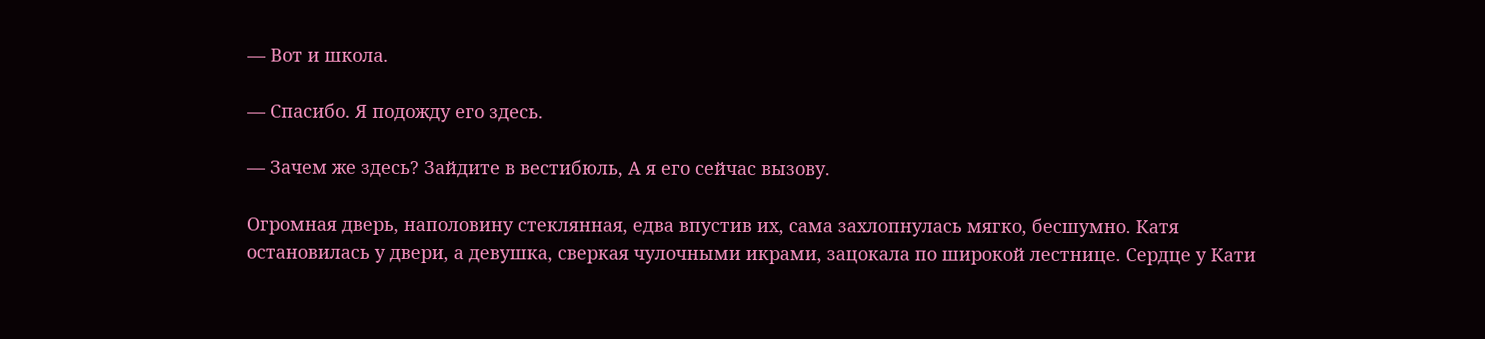— Вот и школа.

— Спасибо. Я подожду его здесь.

— Зачем же здесь? Зайдите в вестибюль, А я его сейчас вызову.

Огромная дверь, наполовину стеклянная, едва впустив их, сама захлопнулась мягко, бесшумно. Катя остановилась у двери, а девушка, сверкая чулочными икрами, зацокала по широкой лестнице. Сердце у Кати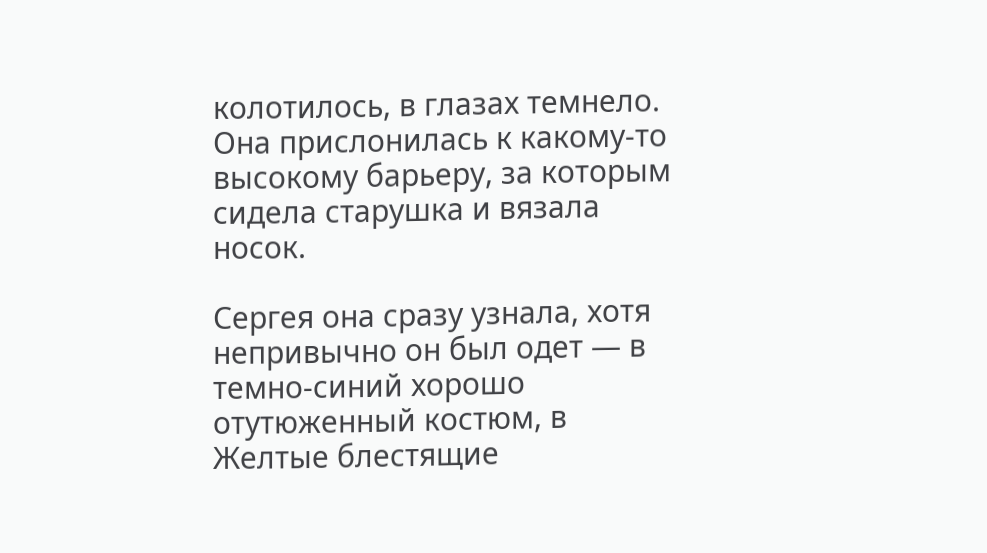колотилось, в глазах темнело. Она прислонилась к какому-то высокому барьеру, за которым сидела старушка и вязала носок.

Сергея она сразу узнала, хотя непривычно он был одет — в темно-синий хорошо отутюженный костюм, в Желтые блестящие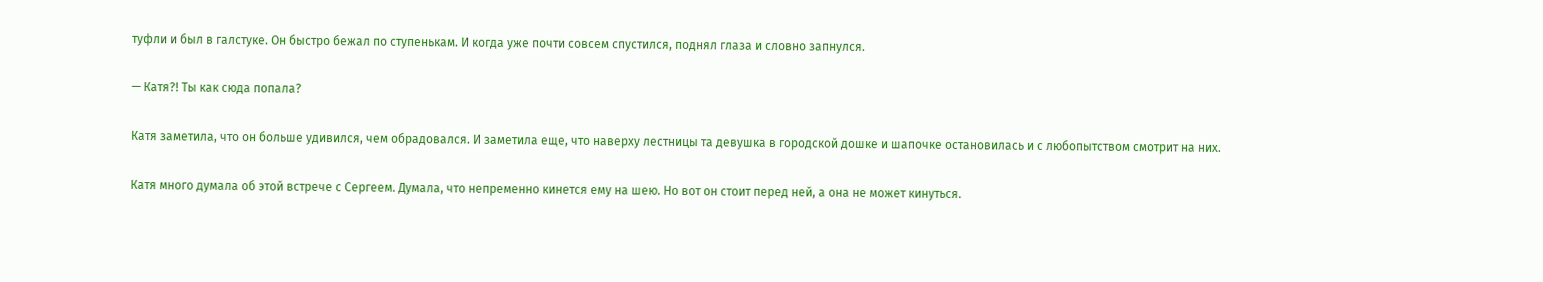туфли и был в галстуке. Он быстро бежал по ступенькам. И когда уже почти совсем спустился, поднял глаза и словно запнулся.

— Катя?! Ты как сюда попала?

Катя заметила, что он больше удивился, чем обрадовался. И заметила еще, что наверху лестницы та девушка в городской дошке и шапочке остановилась и с любопытством смотрит на них.

Катя много думала об этой встрече с Сергеем. Думала, что непременно кинется ему на шею. Но вот он стоит перед ней, а она не может кинуться.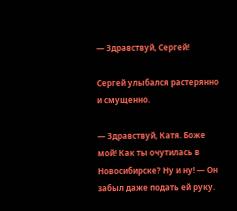— Здравствуй, Сергей!

Сергей улыбался растерянно и смущенно.

— Здравствуй, Катя. Боже мой! Как ты очутилась в Новосибирске? Ну и ну! — Он забыл даже подать ей руку.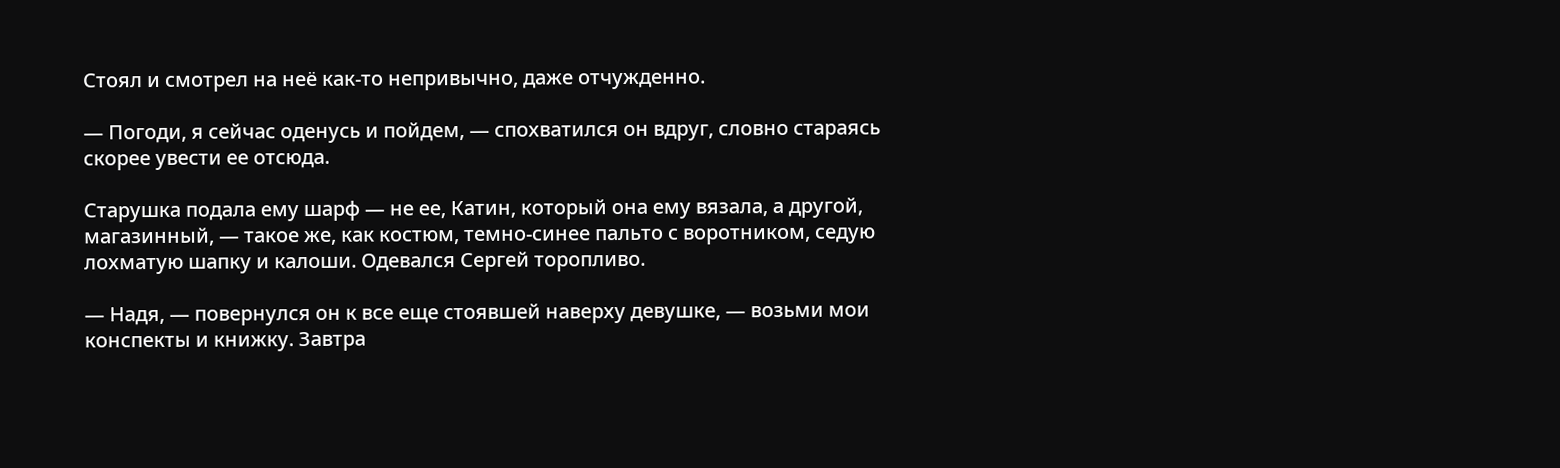Стоял и смотрел на неё как-то непривычно, даже отчужденно.

— Погоди, я сейчас оденусь и пойдем, — спохватился он вдруг, словно стараясь скорее увести ее отсюда.

Старушка подала ему шарф — не ее, Катин, который она ему вязала, а другой, магазинный, — такое же, как костюм, темно-синее пальто с воротником, седую лохматую шапку и калоши. Одевался Сергей торопливо.

— Надя, — повернулся он к все еще стоявшей наверху девушке, — возьми мои конспекты и книжку. Завтра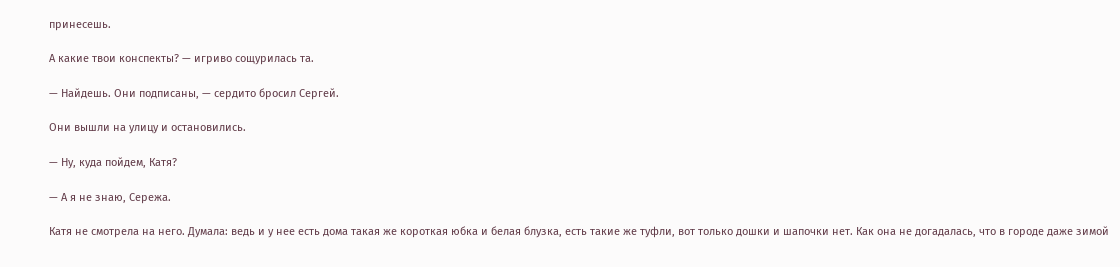принесешь.

А какие твои конспекты? — игриво сощурилась та.

— Найдешь. Они подписаны, — сердито бросил Сергей.

Они вышли на улицу и остановились.

— Ну, куда пойдем, Катя?

— А я не знаю, Сережа.

Катя не смотрела на него. Думала: ведь и у нее есть дома такая же короткая юбка и белая блузка, есть такие же туфли, вот только дошки и шапочки нет. Как она не догадалась, что в городе даже зимой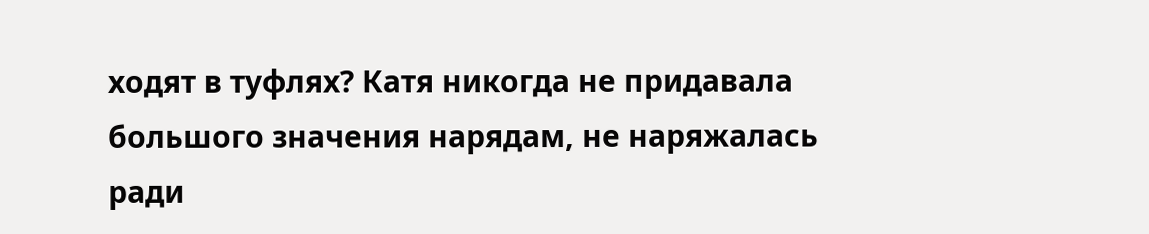ходят в туфлях? Катя никогда не придавала большого значения нарядам, не наряжалась ради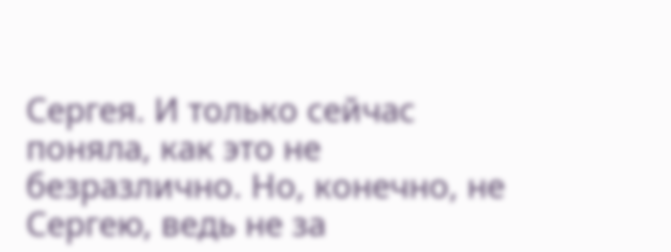Сергея. И только сейчас поняла, как это не безразлично. Но, конечно, не Сергею, ведь не за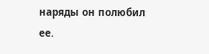наряды он полюбил ее.